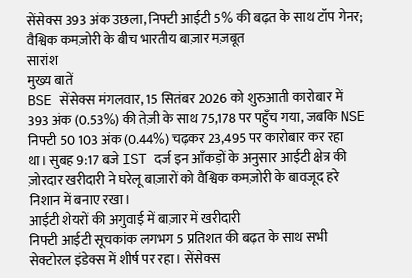सेंसेक्स 393 अंक उछला, निफ्टी आईटी 5% की बढ़त के साथ टॉप गेनर; वैश्विक कमज़ोरी के बीच भारतीय बाज़ार मज़बूत
सारांश
मुख्य बातें
BSE सेंसेक्स मंगलवार, 15 सितंबर 2026 को शुरुआती कारोबार में 393 अंक (0.53%) की तेज़ी के साथ 75,178 पर पहुँच गया, जबकि NSE निफ्टी 50 103 अंक (0.44%) चढ़कर 23,495 पर कारोबार कर रहा था। सुबह 9:17 बजे IST दर्ज इन आँकड़ों के अनुसार आईटी क्षेत्र की ज़ोरदार खरीदारी ने घरेलू बाज़ारों को वैश्विक कमज़ोरी के बावजूद हरे निशान में बनाए रखा।
आईटी शेयरों की अगुवाई में बाज़ार में खरीदारी
निफ्टी आईटी सूचकांक लगभग 5 प्रतिशत की बढ़त के साथ सभी सेक्टोरल इंडेक्स में शीर्ष पर रहा। सेंसेक्स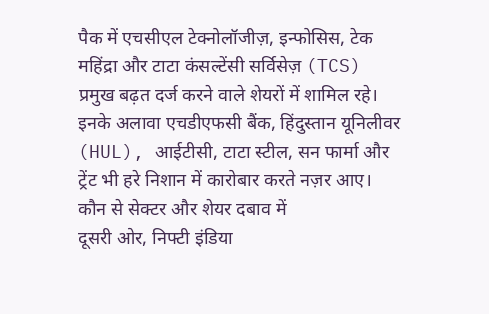पैक में एचसीएल टेक्नोलॉजीज़, इन्फोसिस, टेक महिंद्रा और टाटा कंसल्टेंसी सर्विसेज़ (TCS) प्रमुख बढ़त दर्ज करने वाले शेयरों में शामिल रहे। इनके अलावा एचडीएफसी बैंक, हिंदुस्तान यूनिलीवर (HUL), आईटीसी, टाटा स्टील, सन फार्मा और ट्रेंट भी हरे निशान में कारोबार करते नज़र आए।
कौन से सेक्टर और शेयर दबाव में
दूसरी ओर, निफ्टी इंडिया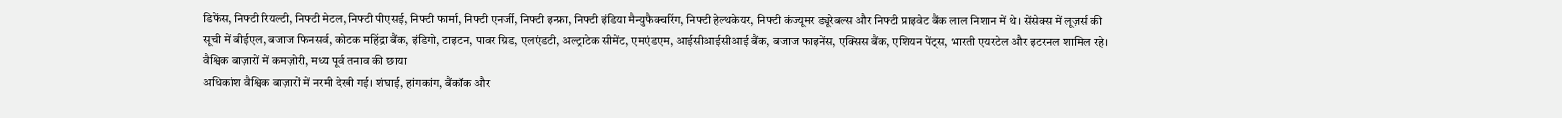डिफेंस, निफ्टी रियल्टी, निफ्टी मेटल, निफ्टी पीएसई, निफ्टी फार्मा, निफ्टी एनर्जी, निफ्टी इन्फ्रा, निफ्टी इंडिया मैन्युफैक्चरिंग, निफ्टी हेल्थकेयर, निफ्टी कंज्यूमर ड्यूरेबल्स और निफ्टी प्राइवेट बैंक लाल निशान में थे। सेंसेक्स में लूज़र्स की सूची में बीईएल, बजाज फिनसर्व, कोटक महिंद्रा बैंक, इंडिगो, टाइटन, पावर ग्रिड, एलएंडटी, अल्ट्राटेक सीमेंट, एमएंडएम, आईसीआईसीआई बैंक, बजाज फाइनेंस, एक्सिस बैंक, एशियन पेंट्स, भारती एयरटेल और इटरनल शामिल रहे।
वैश्विक बाज़ारों में कमज़ोरी, मध्य पूर्व तनाव की छाया
अधिकांश वैश्विक बाज़ारों में नरमी देखी गई। शंघाई, हांगकांग, बैंकॉक और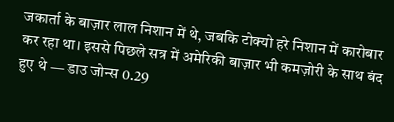जकार्ता के बाज़ार लाल निशान में थे, जबकि टोक्यो हरे निशान में कारोबार कर रहा था। इससे पिछले सत्र में अमेरिकी बाज़ार भी कमज़ोरी के साथ बंद हुए थे — डाउ जोन्स 0.29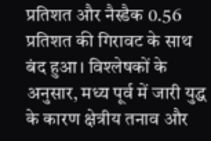प्रतिशत और नैस्डैक 0.56 प्रतिशत की गिरावट के साथ बंद हुआ। विश्लेषकों के अनुसार, मध्य पूर्व में जारी युद्ध के कारण क्षेत्रीय तनाव और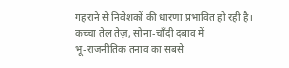गहराने से निवेशकों की धारणा प्रभावित हो रही है।
कच्चा तेल तेज़, सोना-चाँदी दबाव में
भू-राजनीतिक तनाव का सबसे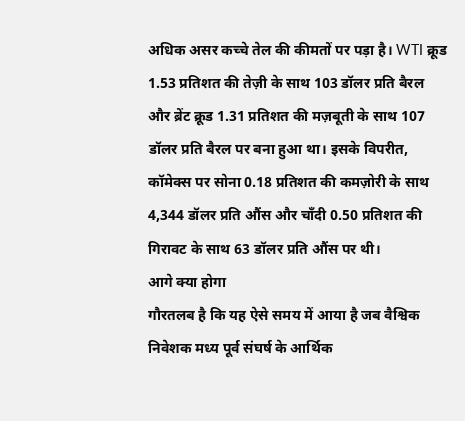अधिक असर कच्चे तेल की कीमतों पर पड़ा है। WTI क्रूड 1.53 प्रतिशत की तेज़ी के साथ 103 डॉलर प्रति बैरल और ब्रेंट क्रूड 1.31 प्रतिशत की मज़बूती के साथ 107 डॉलर प्रति बैरल पर बना हुआ था। इसके विपरीत, कॉमेक्स पर सोना 0.18 प्रतिशत की कमज़ोरी के साथ 4,344 डॉलर प्रति औंस और चाँदी 0.50 प्रतिशत की गिरावट के साथ 63 डॉलर प्रति औंस पर थी।
आगे क्या होगा
गौरतलब है कि यह ऐसे समय में आया है जब वैश्विक निवेशक मध्य पूर्व संघर्ष के आर्थिक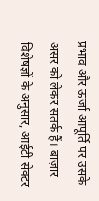प्रभाव और ऊर्जा आपूर्ति पर उसके असर को लेकर सतर्क हैं। बाज़ार विशेषज्ञों के अनुसार, आईटी सेक्टर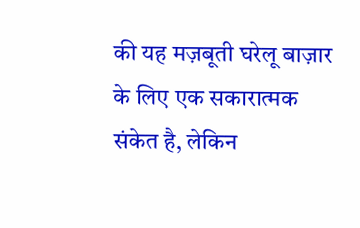की यह मज़बूती घरेलू बाज़ार के लिए एक सकारात्मक संकेत है, लेकिन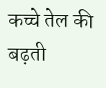कच्चे तेल की बढ़ती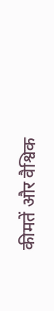कीमतें और वैश्विक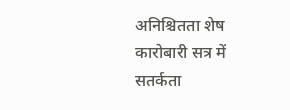अनिश्चितता शेष कारोबारी सत्र में सतर्कता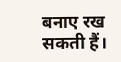बनाए रख सकती हैं।